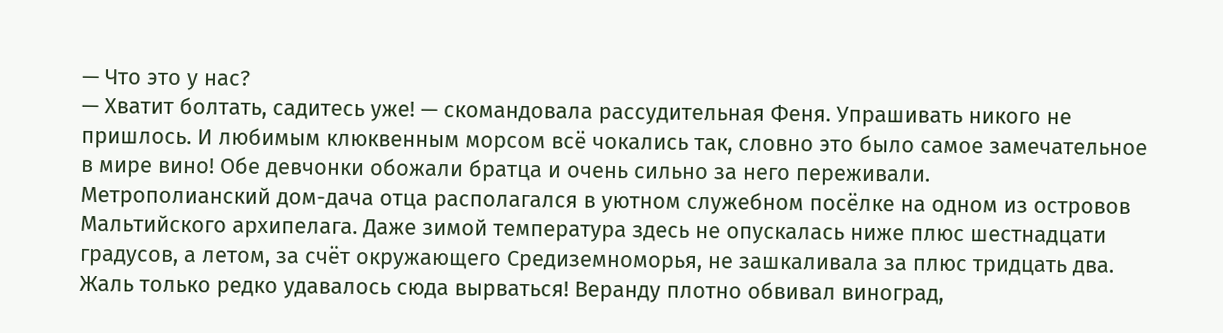— Что это у нас?
— Хватит болтать, садитесь уже! — скомандовала рассудительная Феня. Упрашивать никого не пришлось. И любимым клюквенным морсом всё чокались так, словно это было самое замечательное в мире вино! Обе девчонки обожали братца и очень сильно за него переживали.
Метрополианский дом-дача отца располагался в уютном служебном посёлке на одном из островов Мальтийского архипелага. Даже зимой температура здесь не опускалась ниже плюс шестнадцати градусов, а летом, за счёт окружающего Средиземноморья, не зашкаливала за плюс тридцать два. Жаль только редко удавалось сюда вырваться! Веранду плотно обвивал виноград,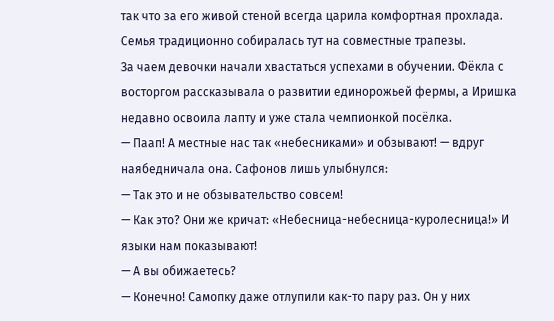так что за его живой стеной всегда царила комфортная прохлада. Семья традиционно собиралась тут на совместные трапезы.
За чаем девочки начали хвастаться успехами в обучении. Фёкла с восторгом рассказывала о развитии единорожьей фермы, а Иришка недавно освоила лапту и уже стала чемпионкой посёлка.
— Паап! А местные нас так «небесниками» и обзывают! — вдруг наябедничала она. Сафонов лишь улыбнулся:
— Так это и не обзывательство совсем!
— Как это? Они же кричат: «Небесница-небесница-куролесница!» И языки нам показывают!
— А вы обижаетесь?
— Конечно! Самопку даже отлупили как-то пару раз. Он у них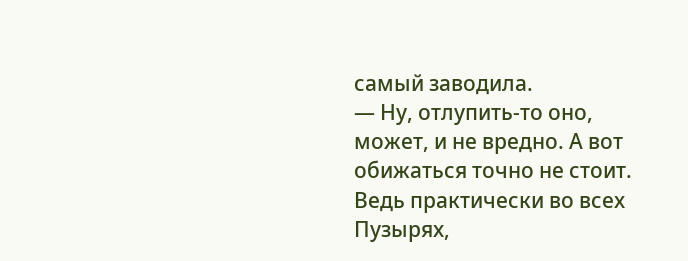самый заводила.
— Ну, отлупить-то оно, может, и не вредно. А вот обижаться точно не стоит. Ведь практически во всех Пузырях,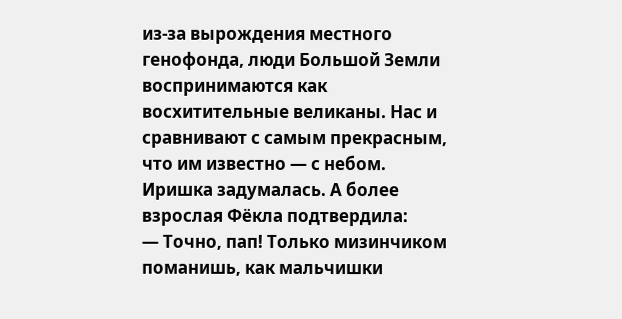из-за вырождения местного генофонда, люди Большой Земли воспринимаются как восхитительные великаны. Нас и сравнивают с самым прекрасным, что им известно — с небом.
Иришка задумалась. А более взрослая Фёкла подтвердила:
— Точно, пап! Только мизинчиком поманишь, как мальчишки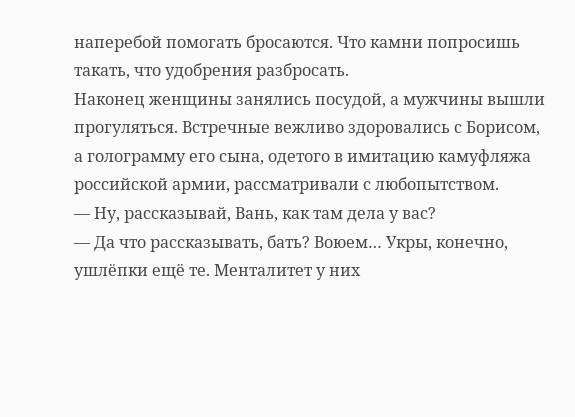наперебой помогать бросаются. Что камни попросишь такать, что удобрения разбросать.
Наконец женщины занялись посудой, а мужчины вышли прогуляться. Встречные вежливо здоровались с Борисом, а голограмму его сына, одетого в имитацию камуфляжа российской армии, рассматривали с любопытством.
— Ну, рассказывай, Вань, как там дела у вас?
— Да что рассказывать, бать? Воюем… Укры, конечно, ушлёпки ещё те. Менталитет у них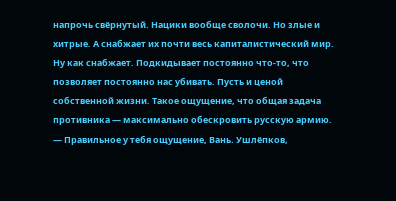напрочь свёрнутый. Нацики вообще сволочи. Но злые и хитрые. А снабжает их почти весь капиталистический мир. Ну как снабжает. Подкидывает постоянно что-то, что позволяет постоянно нас убивать. Пусть и ценой собственной жизни. Такое ощущение, что общая задача противника — максимально обескровить русскую армию.
— Правильное у тебя ощущение, Вань. Ушлёпков,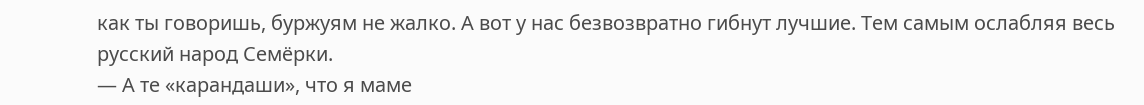как ты говоришь, буржуям не жалко. А вот у нас безвозвратно гибнут лучшие. Тем самым ослабляя весь русский народ Семёрки.
— А те «карандаши», что я маме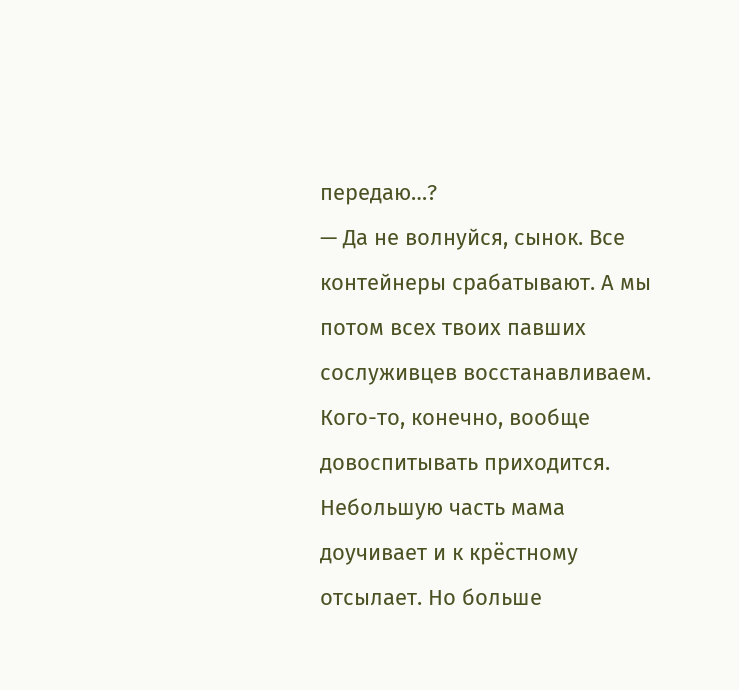передаю…?
— Да не волнуйся, сынок. Все контейнеры срабатывают. А мы потом всех твоих павших сослуживцев восстанавливаем. Кого-то, конечно, вообще довоспитывать приходится. Небольшую часть мама доучивает и к крёстному отсылает. Но больше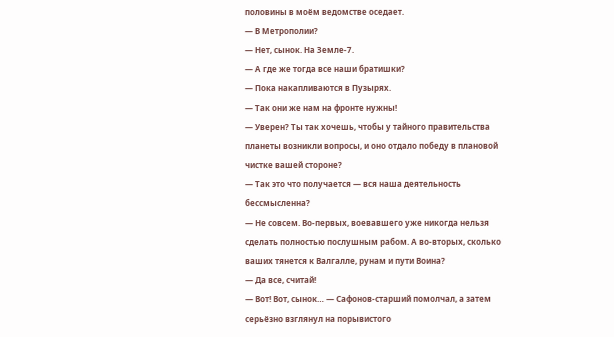половины в моём ведомстве оседает.
— В Метрополии?
— Нет, сынок. На Земле-7.
— А где же тогда все наши братишки?
— Пока накапливаются в Пузырях.
— Так они же нам на фронте нужны!
— Уверен? Ты так хочешь, чтобы у тайного правительства планеты возникли вопросы, и оно отдало победу в плановой чистке вашей стороне?
— Так это что получается — вся наша деятельность бессмысленна?
— Не совсем. Во-первых, воевавшего уже никогда нельзя сделать полностью послушным рабом. А во-вторых, сколько ваших тянется к Валгалле, рунам и пути Воина?
— Да все, считай!
— Вот! Вот, сынок… — Сафонов-старший помолчал, а затем серьёзно взглянул на порывистого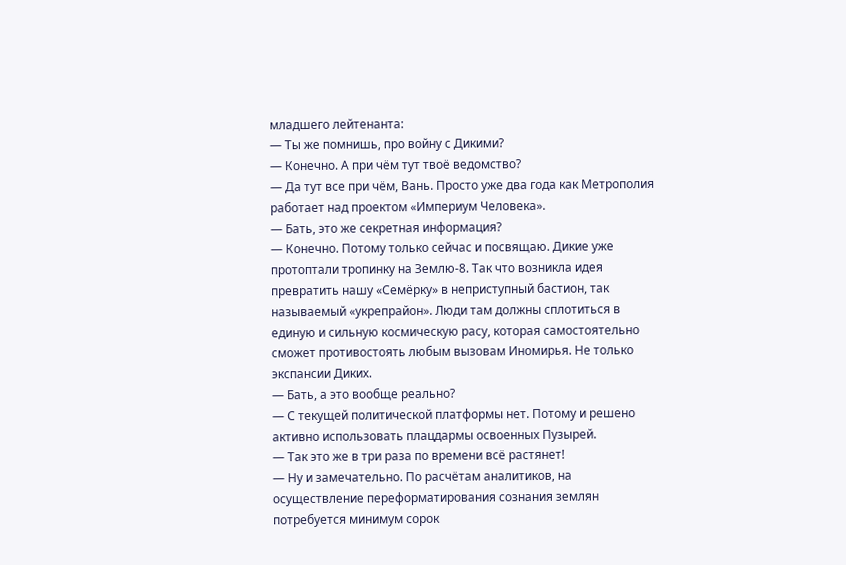младшего лейтенанта:
— Ты же помнишь, про войну с Дикими?
— Конечно. А при чём тут твоё ведомство?
— Да тут все при чём, Вань. Просто уже два года как Метрополия работает над проектом «Империум Человека».
— Бать, это же секретная информация?
— Конечно. Потому только сейчас и посвящаю. Дикие уже протоптали тропинку на Землю-8. Так что возникла идея превратить нашу «Семёрку» в неприступный бастион, так называемый «укрепрайон». Люди там должны сплотиться в единую и сильную космическую расу, которая самостоятельно сможет противостоять любым вызовам Иномирья. Не только экспансии Диких.
— Бать, а это вообще реально?
— С текущей политической платформы нет. Потому и решено активно использовать плацдармы освоенных Пузырей.
— Так это же в три раза по времени всё растянет!
— Ну и замечательно. По расчётам аналитиков, на осуществление переформатирования сознания землян потребуется минимум сорок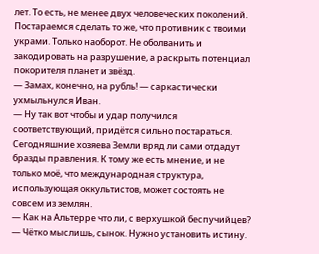лет. То есть, не менее двух человеческих поколений. Постараемся сделать то же, что противник с твоими украми. Только наоборот. Не оболванить и закодировать на разрушение, а раскрыть потенциал покорителя планет и звёзд.
— Замах, конечно, на рубль! — саркастически ухмыльнулся Иван.
— Ну так вот чтобы и удар получился соответствующий, придётся сильно постараться. Сегодняшние хозяева Земли вряд ли сами отдадут бразды правления. К тому же есть мнение, и не только моё, что международная структура, использующая оккультистов, может состоять не совсем из землян.
— Как на Альтерре что ли, с верхушкой беспучийцев?
— Чётко мыслишь, сынок. Нужно установить истину.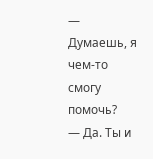— Думаешь, я чем-то смогу помочь?
— Да. Ты и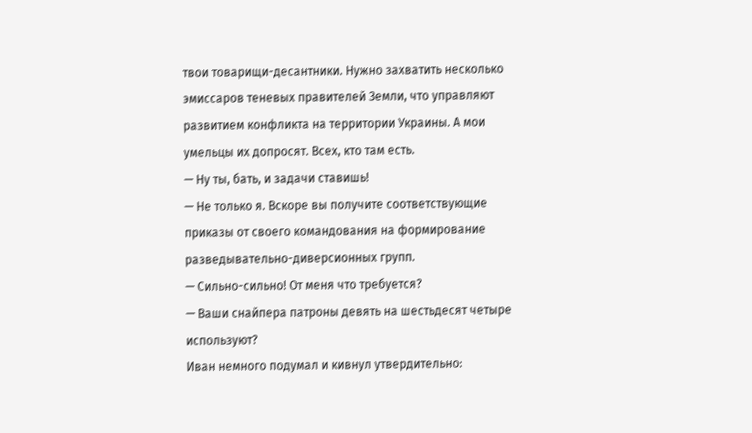твои товарищи-десантники. Нужно захватить несколько эмиссаров теневых правителей Земли, что управляют развитием конфликта на территории Украины. А мои умельцы их допросят. Всех, кто там есть.
— Ну ты, бать, и задачи ставишь!
— Не только я. Вскоре вы получите соответствующие приказы от своего командования на формирование разведывательно-диверсионных групп.
— Сильно-сильно! От меня что требуется?
— Ваши снайпера патроны девять на шестьдесят четыре используют?
Иван немного подумал и кивнул утвердительно: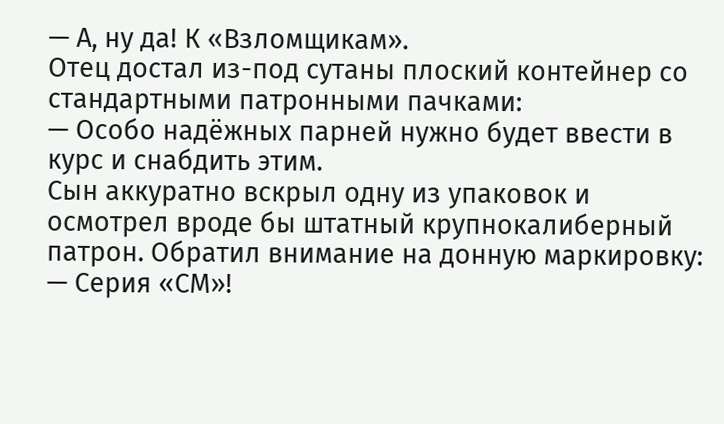— А, ну да! К «Взломщикам».
Отец достал из-под сутаны плоский контейнер со стандартными патронными пачками:
— Особо надёжных парней нужно будет ввести в курс и снабдить этим.
Сын аккуратно вскрыл одну из упаковок и осмотрел вроде бы штатный крупнокалиберный патрон. Обратил внимание на донную маркировку:
— Серия «СМ»!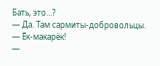Бать, это…?
— Да. Там сармиты-добровольцы.
— Ёк-макарёк!
—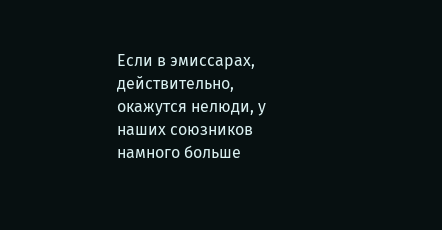Если в эмиссарах, действительно, окажутся нелюди, у наших союзников намного больше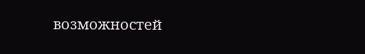возможностей